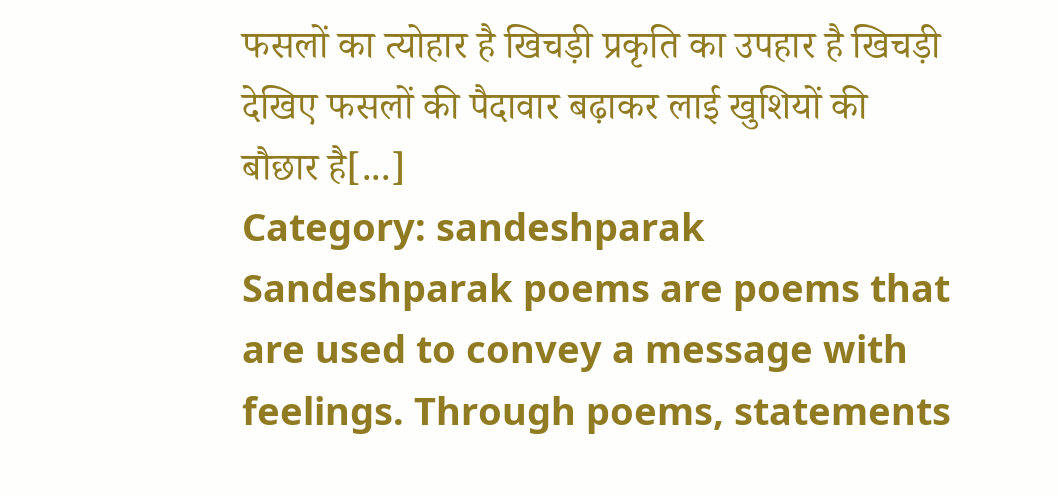फसलों का त्योहार है खिचड़ी प्रकृति का उपहार है खिचड़ी देखिए फसलों की पैदावार बढ़ाकर लाई खुशियों की बौछार है[...]
Category: sandeshparak
Sandeshparak poems are poems that are used to convey a message with feelings. Through poems, statements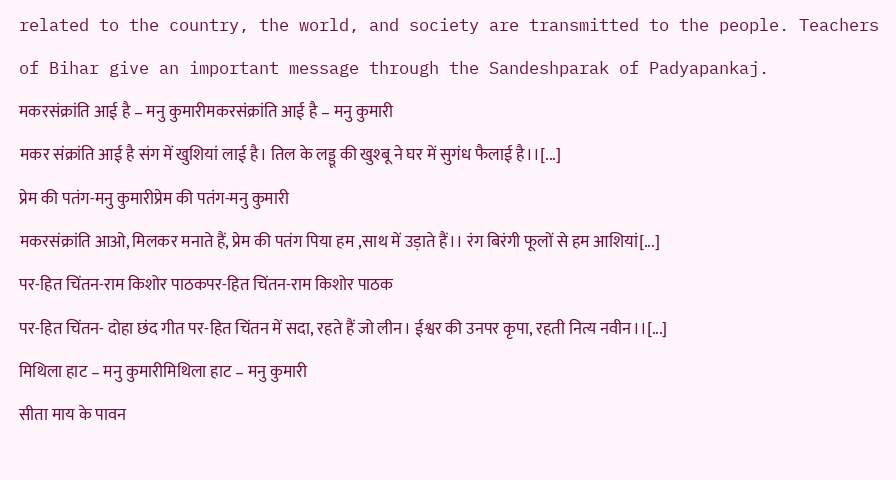related to the country, the world, and society are transmitted to the people. Teachers of Bihar give an important message through the Sandeshparak of Padyapankaj.
मकरसंक्रांति आई है – मनु कुमारीमकरसंक्रांति आई है – मनु कुमारी
मकर संक्रांति आई है संग में खुशियां लाई है। तिल के लड्डू की खुश्बू ने घर में सुगंध फैलाई है।।[...]
प्रेम की पतंग-मनु कुमारीप्रेम की पतंग-मनु कुमारी
मकरसंक्रांति आओ, मिलकर मनाते हैं, प्रेम की पतंग पिया हम ,साथ में उड़ाते हैं।। रंग बिरंगी फूलों से हम आशियां[...]
पर-हित चिंतन-राम किशोर पाठकपर-हित चिंतन-राम किशोर पाठक
पर-हित चिंतन- दोहा छंद गीत पर-हित चिंतन में सदा, रहते हैं जो लीन। ईश्वर की उनपर कृपा, रहती नित्य नवीन।।[...]
मिथिला हाट – मनु कुमारीमिथिला हाट – मनु कुमारी
सीता माय के पावन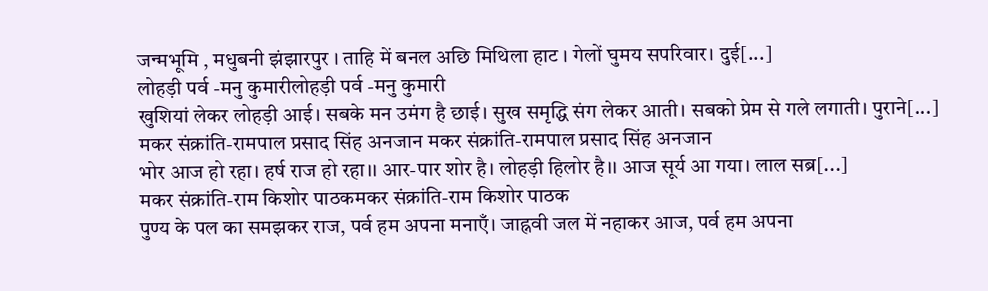जन्मभूमि , मधुबनी झंझारपुर । ताहि में बनल अछि मिथिला हाट । गेलों घुमय सपरिवार। दुई[...]
लोहड़ी पर्व -मनु कुमारीलोहड़ी पर्व -मनु कुमारी
खुशियां लेकर लोहड़ी आई। सबके मन उमंग है छाई। सुख समृद्धि संग लेकर आती। सबको प्रेम से गले लगाती। पुराने[...]
मकर संक्रांति-रामपाल प्रसाद सिंह अनजान मकर संक्रांति-रामपाल प्रसाद सिंह अनजान
भोर आज हो रहा। हर्ष राज हो रहा।। आर-पार शोर है। लोहड़ी हिलोर है।। आज सूर्य आ गया। लाल सब्र[...]
मकर संक्रांति-राम किशोर पाठकमकर संक्रांति-राम किशोर पाठक
पुण्य के पल का समझकर राज, पर्व हम अपना मनाएँ। जाह्नवी जल में नहाकर आज, पर्व हम अपना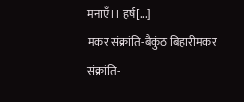मनाएँ।। हर्ष[...]
मकर संक्रांति-बैकुंठ बिहारीमकर संक्रांति-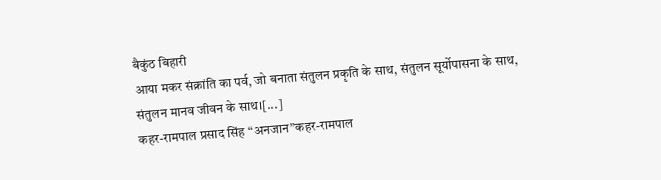बैकुंठ बिहारी
आया मकर संक्रांति का पर्व, जो बनाता संतुलन प्रकृति के साथ, संतुलन सूर्योपासना के साथ, संतुलन मानव जीवन के साथ।[...]
कहर-रामपाल प्रसाद सिंह “अनजान”कहर-रामपाल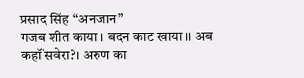प्रसाद सिंह “अनजान”
गजब शीत काया। बदन काट खाया।। अब कहॉं सवेरा?। अरुण का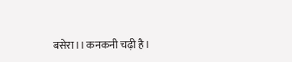बसेरा।। कनकनी चढ़ी है।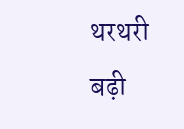थरथरी बढ़ी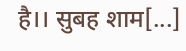है।। सुबह शाम[...]